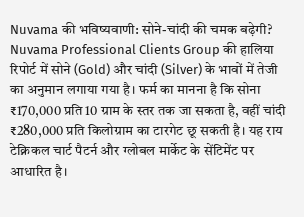Nuvama की भविष्यवाणी: सोने-चांदी की चमक बढ़ेगी?
Nuvama Professional Clients Group की हालिया रिपोर्ट में सोने (Gold) और चांदी (Silver) के भावों में तेजी का अनुमान लगाया गया है। फर्म का मानना है कि सोना ₹170,000 प्रति 10 ग्राम के स्तर तक जा सकता है, वहीं चांदी ₹280,000 प्रति किलोग्राम का टारगेट छू सकती है। यह राय टेक्निकल चार्ट पैटर्न और ग्लोबल मार्केट के सेंटिमेंट पर आधारित है।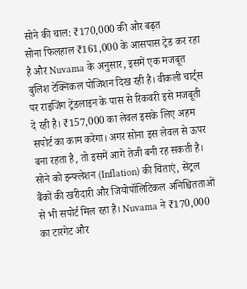सोने की चाल: ₹170,000 की ओर बढ़त
सोना फिलहाल ₹161,000 के आसपास ट्रेड कर रहा है और Nuvama के अनुसार, इसमें एक मजबूत बुलिश टेक्निकल पोजिशन दिख रही है। वीकली चार्ट्स पर राइजिंग ट्रेंडलाइन के पास से रिकवरी इसे मजबूती दे रही है। ₹157,000 का लेवल इसके लिए अहम सपोर्ट का काम करेगा। अगर सोना इस लेवल से ऊपर बना रहता है, तो इसमें आगे तेजी बनी रह सकती है। सोने को इन्फ्लेशन (Inflation) की चिंताएं, सेंट्रल बैंकों की खरीदारी और जियोपॉलिटिकल अनिश्चितताओं से भी सपोर्ट मिल रहा है। Nuvama ने ₹170,000 का टारगेट और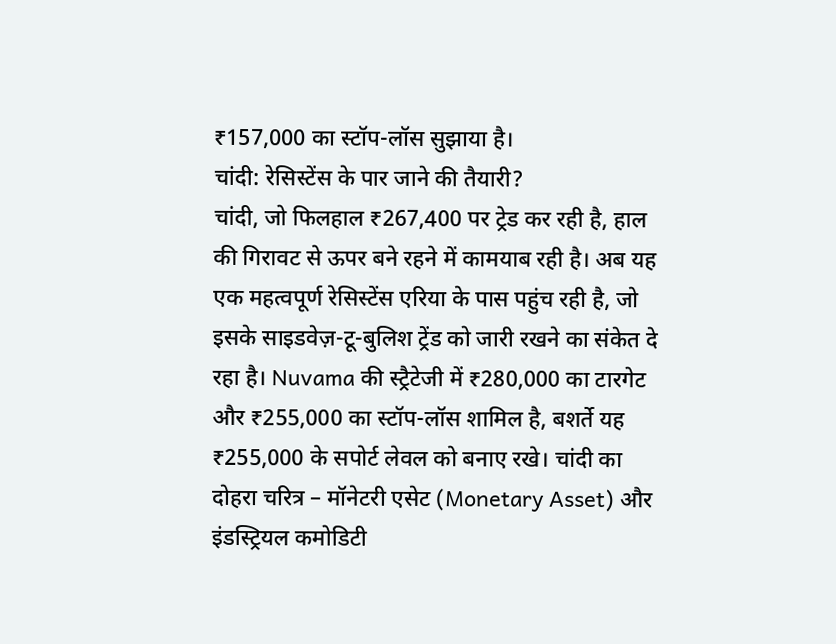₹157,000 का स्टॉप-लॉस सुझाया है।
चांदी: रेसिस्टेंस के पार जाने की तैयारी?
चांदी, जो फिलहाल ₹267,400 पर ट्रेड कर रही है, हाल की गिरावट से ऊपर बने रहने में कामयाब रही है। अब यह एक महत्वपूर्ण रेसिस्टेंस एरिया के पास पहुंच रही है, जो इसके साइडवेज़-टू-बुलिश ट्रेंड को जारी रखने का संकेत दे रहा है। Nuvama की स्ट्रैटेजी में ₹280,000 का टारगेट और ₹255,000 का स्टॉप-लॉस शामिल है, बशर्ते यह ₹255,000 के सपोर्ट लेवल को बनाए रखे। चांदी का दोहरा चरित्र – मॉनेटरी एसेट (Monetary Asset) और इंडस्ट्रियल कमोडिटी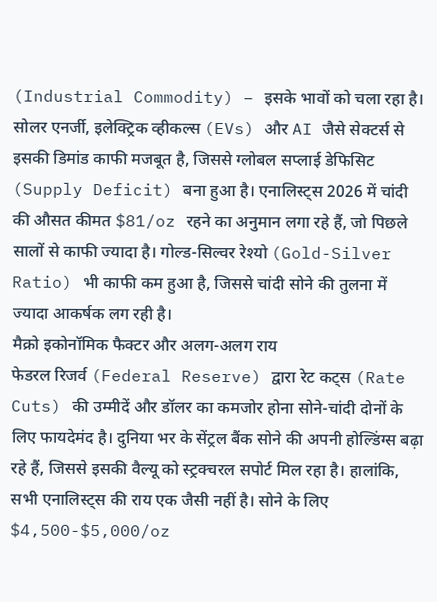(Industrial Commodity) – इसके भावों को चला रहा है। सोलर एनर्जी, इलेक्ट्रिक व्हीकल्स (EVs) और AI जैसे सेक्टर्स से इसकी डिमांड काफी मजबूत है, जिससे ग्लोबल सप्लाई डेफिसिट (Supply Deficit) बना हुआ है। एनालिस्ट्स 2026 में चांदी की औसत कीमत $81/oz रहने का अनुमान लगा रहे हैं, जो पिछले सालों से काफी ज्यादा है। गोल्ड-सिल्वर रेश्यो (Gold-Silver Ratio) भी काफी कम हुआ है, जिससे चांदी सोने की तुलना में ज्यादा आकर्षक लग रही है।
मैक्रो इकोनॉमिक फैक्टर और अलग-अलग राय
फेडरल रिजर्व (Federal Reserve) द्वारा रेट कट्स (Rate Cuts) की उम्मीदें और डॉलर का कमजोर होना सोने-चांदी दोनों के लिए फायदेमंद है। दुनिया भर के सेंट्रल बैंक सोने की अपनी होल्डिंग्स बढ़ा रहे हैं, जिससे इसकी वैल्यू को स्ट्रक्चरल सपोर्ट मिल रहा है। हालांकि, सभी एनालिस्ट्स की राय एक जैसी नहीं है। सोने के लिए $4,500-$5,000/oz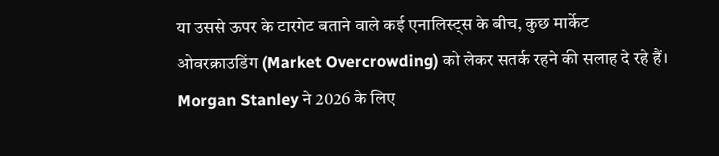या उससे ऊपर के टारगेट बताने वाले कई एनालिस्ट्स के बीच, कुछ मार्केट ओवरक्राउडिंग (Market Overcrowding) को लेकर सतर्क रहने की सलाह दे रहे हैं। Morgan Stanley ने 2026 के लिए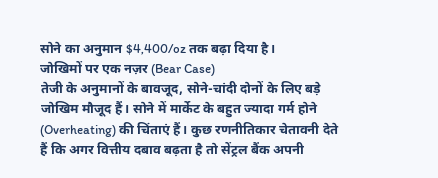सोने का अनुमान $4,400/oz तक बढ़ा दिया है।
जोखिमों पर एक नज़र (Bear Case)
तेजी के अनुमानों के बावजूद, सोने-चांदी दोनों के लिए बड़े जोखिम मौजूद हैं। सोने में मार्केट के बहुत ज्यादा गर्म होने (Overheating) की चिंताएं हैं। कुछ रणनीतिकार चेतावनी देते हैं कि अगर वित्तीय दबाव बढ़ता है तो सेंट्रल बैंक अपनी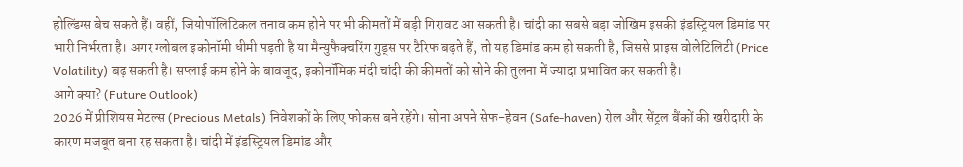होल्डिंग्स बेच सकते हैं। वहीं, जियोपॉलिटिकल तनाव कम होने पर भी कीमतों में बड़ी गिरावट आ सकती है। चांदी का सबसे बड़ा जोखिम इसकी इंडस्ट्रियल डिमांड पर भारी निर्भरता है। अगर ग्लोबल इकोनॉमी धीमी पड़ती है या मैन्युफैक्चरिंग गुड्स पर टैरिफ बढ़ते हैं, तो यह डिमांड कम हो सकती है, जिससे प्राइस वोलेटिलिटी (Price Volatility) बढ़ सकती है। सप्लाई कम होने के बावजूद, इकोनॉमिक मंदी चांदी की कीमतों को सोने की तुलना में ज्यादा प्रभावित कर सकती है।
आगे क्या? (Future Outlook)
2026 में प्रीशियस मेटल्स (Precious Metals) निवेशकों के लिए फोकस बने रहेंगे। सोना अपने सेफ-हेवन (Safe-haven) रोल और सेंट्रल बैंकों की खरीदारी के कारण मजबूत बना रह सकता है। चांदी में इंडस्ट्रियल डिमांड और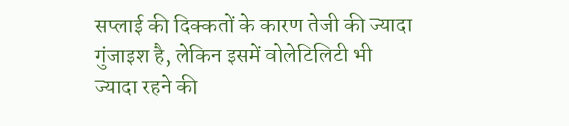सप्लाई की दिक्कतों के कारण तेजी की ज्यादा गुंजाइश है, लेकिन इसमें वोलेटिलिटी भी ज्यादा रहने की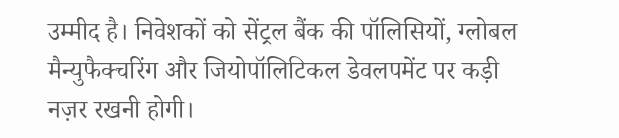उम्मीद है। निवेशकों को सेंट्रल बैंक की पॉलिसियों, ग्लोबल मैन्युफैक्चरिंग और जियोपॉलिटिकल डेवलपमेंट पर कड़ी नज़र रखनी होगी।